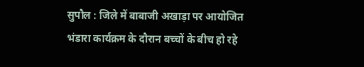सुपौल : जिले में बाबाजी अखाड़ा पर आयोजित भंडारा कार्यक्रम के दौरान बच्चों के बीच हो रहे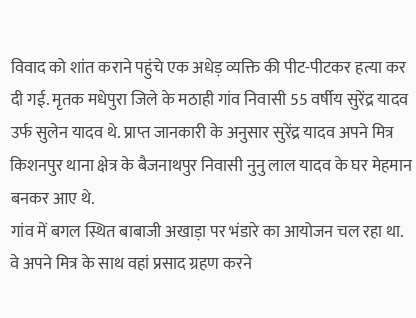विवाद को शांत कराने पहुंचे एक अधेड़ व्यक्ति की पीट-पीटकर हत्या कर दी गई. मृतक मधेपुरा जिले के मठाही गांव निवासी 55 वर्षीय सुरेंद्र यादव उर्फ सुलेन यादव थे. प्राप्त जानकारी के अनुसार सुरेंद्र यादव अपने मित्र किशनपुर थाना क्षेत्र के बैजनाथपुर निवासी नुनु लाल यादव के घर मेहमान बनकर आए थे.
गांव में बगल स्थित बाबाजी अखाड़ा पर भंडारे का आयोजन चल रहा था. वे अपने मित्र के साथ वहां प्रसाद ग्रहण करने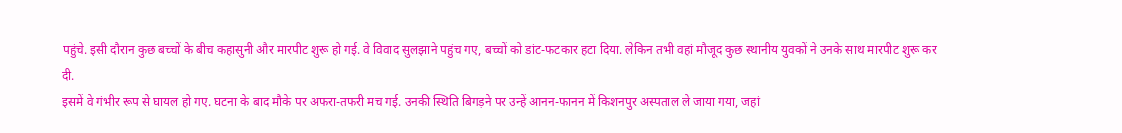पहुंचे. इसी दौरान कुछ बच्चों के बीच कहासुनी और मारपीट शुरू हो गई. वे विवाद सुलझाने पहुंच गए, बच्चों को डांट-फटकार हटा दिया. लेकिन तभी वहां मौजूद कुछ स्थानीय युवकों ने उनके साथ मारपीट शुरू कर दी.
इसमें वे गंभीर रूप से घायल हो गए. घटना के बाद मौके पर अफरा-तफरी मच गई. उनकी स्थिति बिगड़ने पर उन्हें आनन-फानन में किशनपुर अस्पताल ले जाया गया, जहां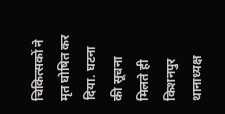चिकित्सकों ने मृत घोषित कर दिया. घटना की सूचना मिलते ही किशनपुर थानाध्यक्ष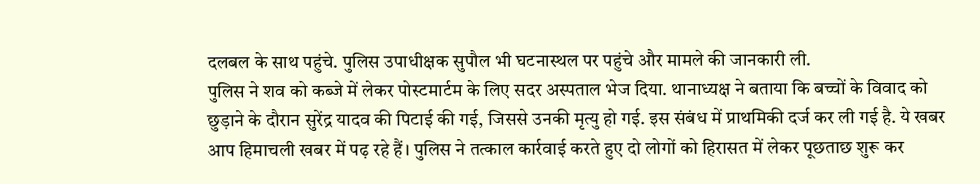दलबल के साथ पहुंचे. पुलिस उपाधीक्षक सुपौल भी घटनास्थल पर पहुंचे और मामले की जानकारी ली.
पुलिस ने शव को कब्जे में लेकर पोस्टमार्टम के लिए सदर अस्पताल भेज दिया. थानाध्यक्ष ने बताया कि बच्चों के विवाद को छुड़ाने के दौरान सुरेंद्र यादव की पिटाई की गई, जिससे उनकी मृत्यु हो गई. इस संबंध में प्राथमिकी दर्ज कर ली गई है. ये खबर आप हिमाचली खबर में पढ़ रहे हैं। पुलिस ने तत्काल कार्रवाई करते हुए दो लोगों को हिरासत में लेकर पूछताछ शुरू कर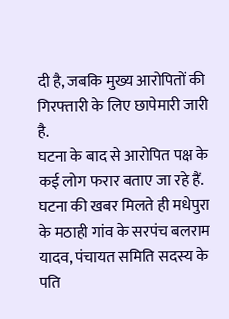दी है, जबकि मुख्य आरोपितों की गिरफ्तारी के लिए छापेमारी जारी है.
घटना के बाद से आरोपित पक्ष के कई लोग फरार बताए जा रहे हैं. घटना की खबर मिलते ही मधेपुरा के मठाही गांव के सरपंच बलराम यादव, पंचायत समिति सदस्य के पति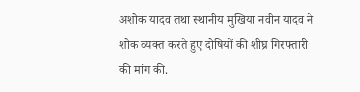अशोक यादव तथा स्थानीय मुखिया नवीन यादव ने शोक व्यक्त करते हुए दोषियों की शीघ्र गिरफ्तारी की मांग की.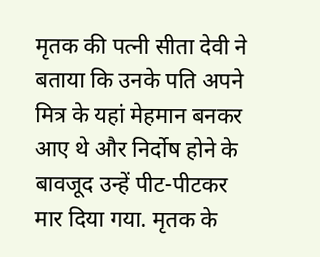मृतक की पत्नी सीता देवी ने बताया कि उनके पति अपने मित्र के यहां मेहमान बनकर आए थे और निर्दोष होने के बावजूद उन्हें पीट-पीटकर मार दिया गया. मृतक के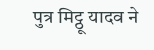पुत्र मिट्ठू यादव ने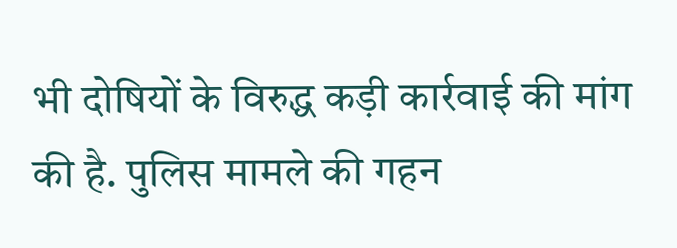भी दोषियों के विरुद्ध कड़ी कार्रवाई की मांग की है. पुलिस मामले की गहन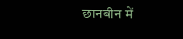छानबीन में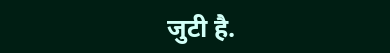जुटी है.